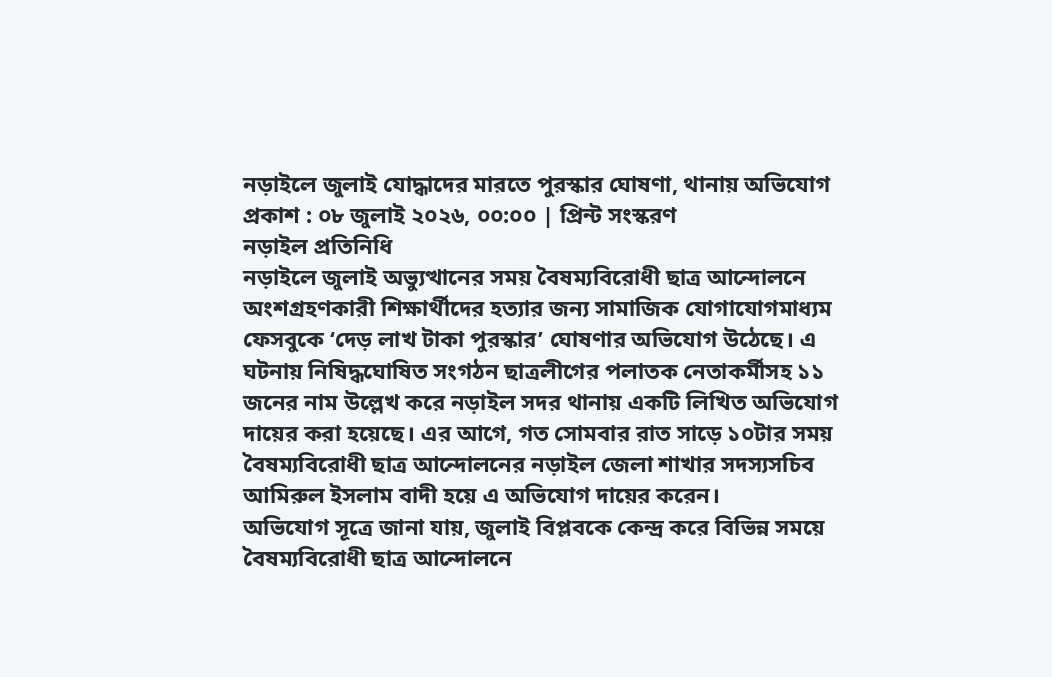নড়াইলে জুলাই যোদ্ধাদের মারতে পুরস্কার ঘোষণা, থানায় অভিযোগ
প্রকাশ : ০৮ জুলাই ২০২৬, ০০:০০ | প্রিন্ট সংস্করণ
নড়াইল প্রতিনিধি
নড়াইলে জুলাই অভ্যুত্থানের সময় বৈষম্যবিরোধী ছাত্র আন্দোলনে অংশগ্রহণকারী শিক্ষার্থীদের হত্যার জন্য সামাজিক যোগাযোগমাধ্যম ফেসবুকে ‘দেড় লাখ টাকা পুরস্কার’ ঘোষণার অভিযোগ উঠেছে। এ ঘটনায় নিষিদ্ধঘোষিত সংগঠন ছাত্রলীগের পলাতক নেতাকর্মীসহ ১১ জনের নাম উল্লেখ করে নড়াইল সদর থানায় একটি লিখিত অভিযোগ দায়ের করা হয়েছে। এর আগে, গত সোমবার রাত সাড়ে ১০টার সময় বৈষম্যবিরোধী ছাত্র আন্দোলনের নড়াইল জেলা শাখার সদস্যসচিব আমিরুল ইসলাম বাদী হয়ে এ অভিযোগ দায়ের করেন।
অভিযোগ সূত্রে জানা যায়, জুলাই বিপ্লবকে কেন্দ্র করে বিভিন্ন সময়ে বৈষম্যবিরোধী ছাত্র আন্দোলনে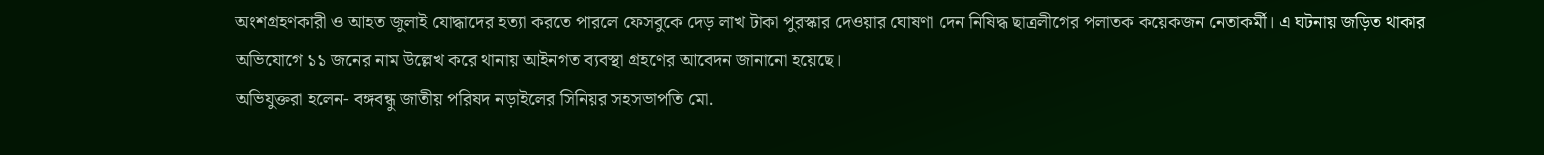অংশগ্রহণকারী ও আহত জুলাই যোদ্ধাদের হত্যা করতে পারলে ফেসবুকে দেড় লাখ টাকা পুরস্কার দেওয়ার ঘোষণা দেন নিষিদ্ধ ছাত্রলীগের পলাতক কয়েকজন নেতাকর্মী। এ ঘটনায় জড়িত থাকার অভিযোগে ১১ জনের নাম উল্লেখ করে থানায় আইনগত ব্যবস্থা গ্রহণের আবেদন জানানো হয়েছে।
অভিযুক্তরা হলেন- বঙ্গবন্ধু জাতীয় পরিষদ নড়াইলের সিনিয়র সহসভাপতি মো.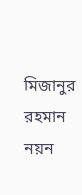মিজানুর রহমান নয়ন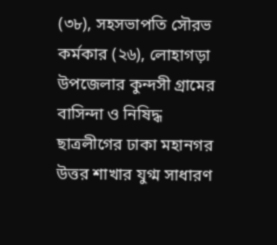(৩৮), সহসভাপতি সৌরভ কর্মকার (২৬), লোহাগড়া উপজেলার কুন্দসী গ্রামের বাসিন্দা ও নিষিদ্ধ ছাত্রলীগের ঢাকা মহানগর উত্তর শাখার যুগ্ম সাধারণ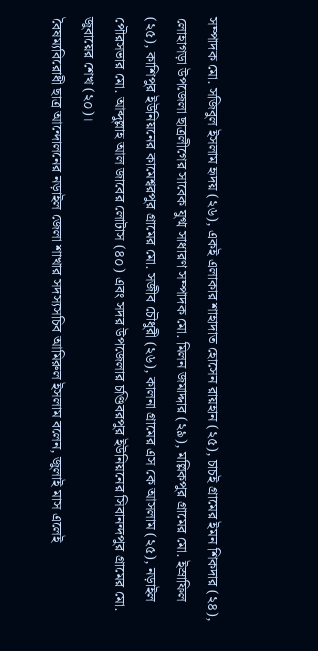সম্পাদক মো. সজিবুল ইসলাম হৃদয় (২৬), একই এলাকার শাহাদাত হোসেন রায়হান (২৫), চাচই গ্রামের ইমন শিকদার (২৪), লোহাগড়া উপজেলা ছাত্রলীগের সাবেক যুগ্ম সাধারণ সম্পাদক মো. মিলন জমাদ্দার (২৯), মল্লিকপুর গ্রামের মো. ইস্রাফিল (২৫), কাশিপুর ইউনিয়নের কামেশ্বরপুর গ্রামের মো. সজীব চৌধুরী (২৬), কালনা গ্রামের এস কে আসলাম (২৫), নড়াইল পৌরসভার মো. আব্দুল্লাহ আল জাবের লোটাস (৪০) এবং সদর উপজেলার চণ্ডিবরপুর ইউনিয়নের সিবানন্দপুর গ্রামের মো. জুবায়ের শেখ (২০)।
বৈষম্যবিরোধী ছাত্র আন্দোলনের নড়াইল জেলা শাখার সদস্যসচিব আমিরুল ইসলাম বলেন, জুলাই মাস এলেই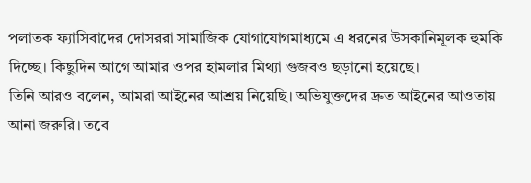পলাতক ফ্যাসিবাদের দোসররা সামাজিক যোগাযোগমাধ্যমে এ ধরনের উসকানিমূলক হুমকি দিচ্ছে। কিছুদিন আগে আমার ওপর হামলার মিথ্যা গুজবও ছড়ানো হয়েছে।
তিনি আরও বলেন, আমরা আইনের আশ্রয় নিয়েছি। অভিযুক্তদের দ্রুত আইনের আওতায় আনা জরুরি। তবে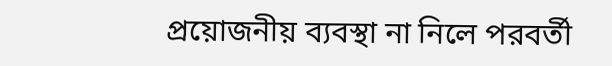প্রয়োজনীয় ব্যবস্থা না নিলে পরবর্তী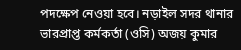পদক্ষেপ নেওয়া হবে। নড়াইল সদর থানার ভারপ্রাপ্ত কর্মকর্তা (ওসি) অজয় কুমার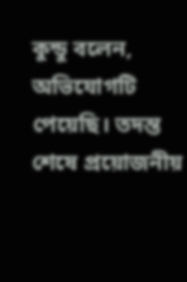কুন্ডু বলেন, অভিযোগটি পেয়েছি। তদন্ত শেষে প্রয়োজনীয়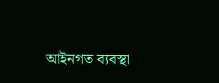আইনগত ব্যবস্থা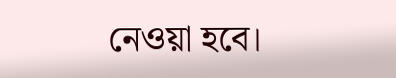নেওয়া হবে।